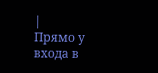|
Прямо у входа в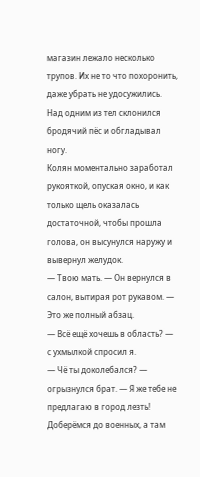магазин лежало несколько трупов. Их не то что похоронить, даже убрать не удосужились. Над одним из тел склонился бродячий пёс и обгладывал ногу.
Колян моментально заработал рукояткой, опуская окно, и как только щель оказалась достаточной, чтобы прошла голова, он высунулся наружу и вывернул желудок.
— Твою мать. — Он вернулся в салон, вытирая рот рукавом. — Это же полный абзац.
— Всё ещё хочешь в область? — с ухмылкой спросил я.
— Чё ты доколебался? — огрызнулся брат. — Я же тебе не предлагаю в город лезть! Доберёмся до военных, а там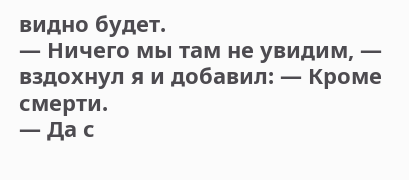видно будет.
— Ничего мы там не увидим, — вздохнул я и добавил: — Кроме смерти.
— Да с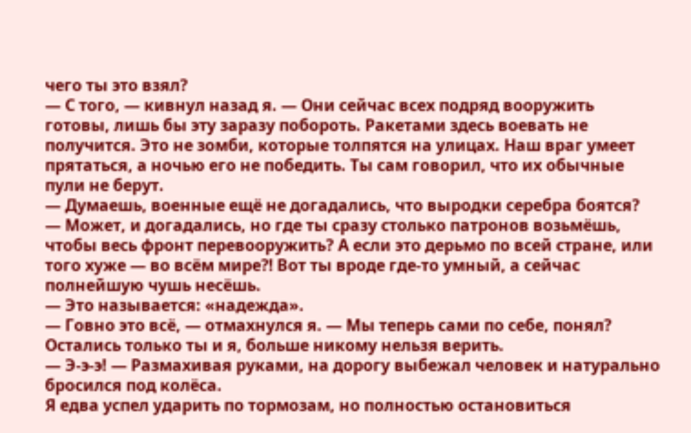чего ты это взял?
— С того, — кивнул назад я. — Они сейчас всех подряд вооружить готовы, лишь бы эту заразу побороть. Ракетами здесь воевать не получится. Это не зомби, которые толпятся на улицах. Наш враг умеет прятаться, а ночью его не победить. Ты сам говорил, что их обычные пули не берут.
— Думаешь, военные ещё не догадались, что выродки серебра боятся?
— Может, и догадались, но где ты сразу столько патронов возьмёшь, чтобы весь фронт перевооружить? А если это дерьмо по всей стране, или того хуже — во всём мире⁈ Вот ты вроде где-то умный, а сейчас полнейшую чушь несёшь.
— Это называется: «надежда».
— Говно это всё, — отмахнулся я. — Мы теперь сами по себе, понял? Остались только ты и я, больше никому нельзя верить.
— Э-э-э! — Размахивая руками, на дорогу выбежал человек и натурально бросился под колёса.
Я едва успел ударить по тормозам, но полностью остановиться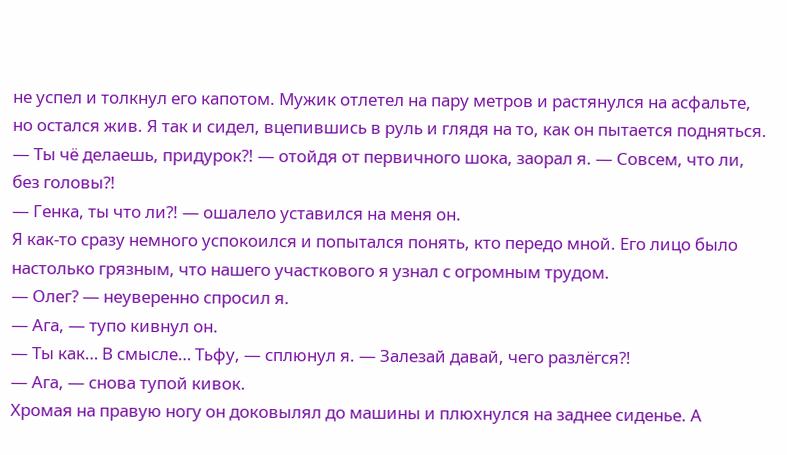не успел и толкнул его капотом. Мужик отлетел на пару метров и растянулся на асфальте, но остался жив. Я так и сидел, вцепившись в руль и глядя на то, как он пытается подняться.
— Ты чё делаешь, придурок⁈ — отойдя от первичного шока, заорал я. — Совсем, что ли, без головы⁈
— Генка, ты что ли⁈ — ошалело уставился на меня он.
Я как-то сразу немного успокоился и попытался понять, кто передо мной. Его лицо было настолько грязным, что нашего участкового я узнал с огромным трудом.
— Олег? — неуверенно спросил я.
— Ага, — тупо кивнул он.
— Ты как… В смысле… Тьфу, — сплюнул я. — Залезай давай, чего разлёгся⁈
— Ага, — снова тупой кивок.
Хромая на правую ногу он доковылял до машины и плюхнулся на заднее сиденье. А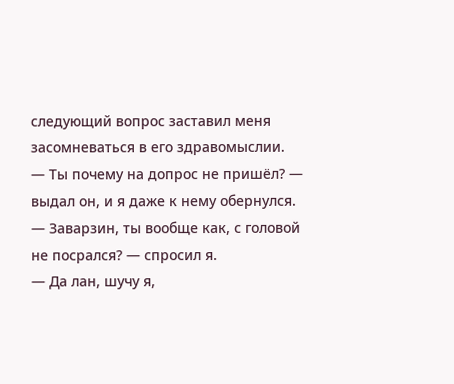следующий вопрос заставил меня засомневаться в его здравомыслии.
— Ты почему на допрос не пришёл? — выдал он, и я даже к нему обернулся.
— Заварзин, ты вообще как, с головой не посрался? — спросил я.
— Да лан, шучу я,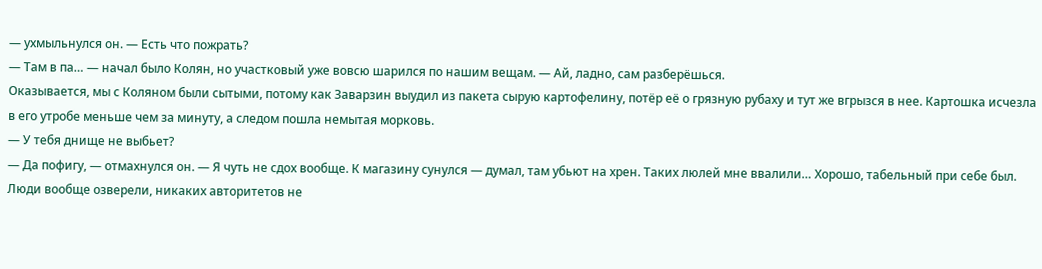— ухмыльнулся он. — Есть что пожрать?
— Там в па… — начал было Колян, но участковый уже вовсю шарился по нашим вещам. — Ай, ладно, сам разберёшься.
Оказывается, мы с Коляном были сытыми, потому как Заварзин выудил из пакета сырую картофелину, потёр её о грязную рубаху и тут же вгрызся в нее. Картошка исчезла в его утробе меньше чем за минуту, а следом пошла немытая морковь.
— У тебя днище не выбьет?
— Да пофигу, — отмахнулся он. — Я чуть не сдох вообще. К магазину сунулся — думал, там убьют на хрен. Таких люлей мне ввалили… Хорошо, табельный при себе был. Люди вообще озверели, никаких авторитетов не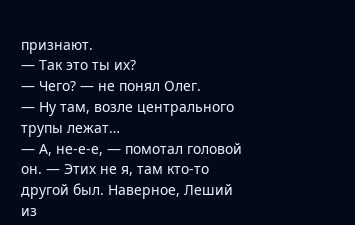признают.
— Так это ты их?
— Чего? — не понял Олег.
— Ну там, возле центрального трупы лежат…
— А, не-е-е, — помотал головой он. — Этих не я, там кто-то другой был. Наверное, Леший из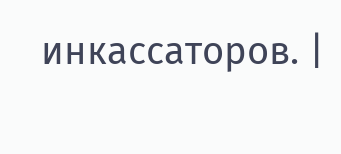инкассаторов. |